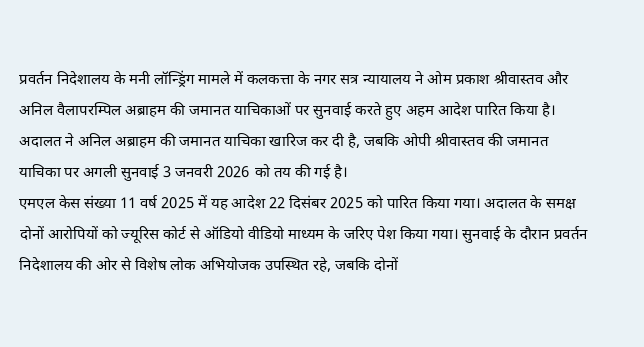प्रवर्तन निदेशालय के मनी लॉन्ड्रिंग मामले में कलकत्ता के नगर सत्र न्यायालय ने ओम प्रकाश श्रीवास्तव और अनिल वैलापरम्पिल अब्राहम की जमानत याचिकाओं पर सुनवाई करते हुए अहम आदेश पारित किया है। अदालत ने अनिल अब्राहम की जमानत याचिका खारिज कर दी है, जबकि ओपी श्रीवास्तव की जमानत याचिका पर अगली सुनवाई 3 जनवरी 2026 को तय की गई है।
एमएल केस संख्या 11 वर्ष 2025 में यह आदेश 22 दिसंबर 2025 को पारित किया गया। अदालत के समक्ष दोनों आरोपियों को ज्यूरिस कोर्ट से ऑडियो वीडियो माध्यम के जरिए पेश किया गया। सुनवाई के दौरान प्रवर्तन निदेशालय की ओर से विशेष लोक अभियोजक उपस्थित रहे, जबकि दोनों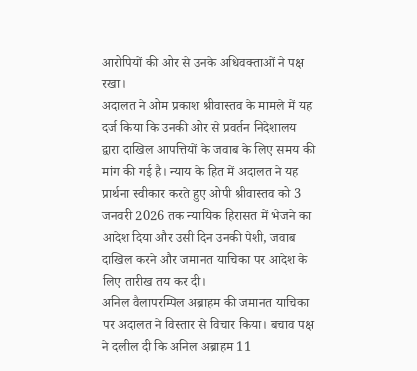आरोपियों की ओर से उनके अधिवक्ताओं ने पक्ष रखा।
अदालत ने ओम प्रकाश श्रीवास्तव के मामले में यह दर्ज किया कि उनकी ओर से प्रवर्तन निदेशालय द्वारा दाखिल आपत्तियों के जवाब के लिए समय की मांग की गई है। न्याय के हित में अदालत ने यह प्रार्थना स्वीकार करते हुए ओपी श्रीवास्तव को 3 जनवरी 2026 तक न्यायिक हिरासत में भेजने का आदेश दिया और उसी दिन उनकी पेशी, जवाब दाखिल करने और जमानत याचिका पर आदेश के लिए तारीख तय कर दी।
अनिल वैलापरम्पिल अब्राहम की जमानत याचिका पर अदालत ने विस्तार से विचार किया। बचाव पक्ष ने दलील दी कि अनिल अब्राहम 11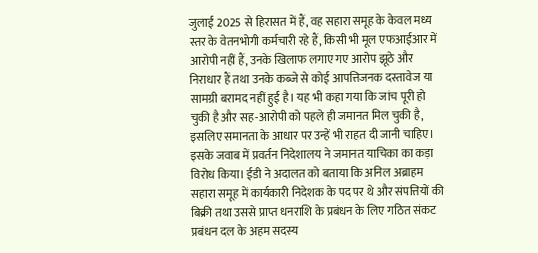जुलाई 2025 से हिरासत में हैं, वह सहारा समूह के केवल मध्य स्तर के वेतनभोगी कर्मचारी रहे हैं, किसी भी मूल एफआईआर में आरोपी नहीं हैं, उनके खिलाफ लगाए गए आरोप झूठे और निराधार हैं तथा उनके कब्जे से कोई आपत्तिजनक दस्तावेज या सामग्री बरामद नहीं हुई है। यह भी कहा गया कि जांच पूरी हो चुकी है और सह-आरोपी को पहले ही जमानत मिल चुकी है, इसलिए समानता के आधार पर उन्हें भी राहत दी जानी चाहिए।
इसके जवाब में प्रवर्तन निदेशालय ने जमानत याचिका का कड़ा विरोध किया। ईडी ने अदालत को बताया कि अनिल अब्राहम सहारा समूह में कार्यकारी निदेशक के पद पर थे और संपत्तियों की बिक्री तथा उससे प्राप्त धनराशि के प्रबंधन के लिए गठित संकट प्रबंधन दल के अहम सदस्य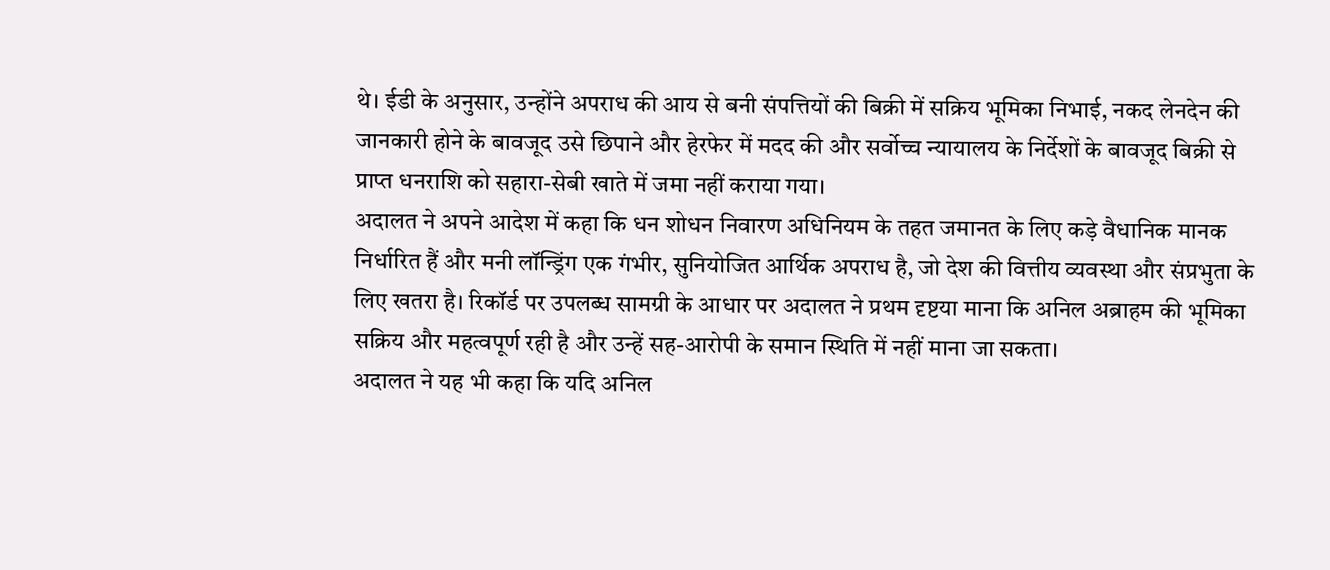थे। ईडी के अनुसार, उन्होंने अपराध की आय से बनी संपत्तियों की बिक्री में सक्रिय भूमिका निभाई, नकद लेनदेन की जानकारी होने के बावजूद उसे छिपाने और हेरफेर में मदद की और सर्वोच्च न्यायालय के निर्देशों के बावजूद बिक्री से प्राप्त धनराशि को सहारा-सेबी खाते में जमा नहीं कराया गया।
अदालत ने अपने आदेश में कहा कि धन शोधन निवारण अधिनियम के तहत जमानत के लिए कड़े वैधानिक मानक निर्धारित हैं और मनी लॉन्ड्रिंग एक गंभीर, सुनियोजित आर्थिक अपराध है, जो देश की वित्तीय व्यवस्था और संप्रभुता के लिए खतरा है। रिकॉर्ड पर उपलब्ध सामग्री के आधार पर अदालत ने प्रथम दृष्टया माना कि अनिल अब्राहम की भूमिका सक्रिय और महत्वपूर्ण रही है और उन्हें सह-आरोपी के समान स्थिति में नहीं माना जा सकता।
अदालत ने यह भी कहा कि यदि अनिल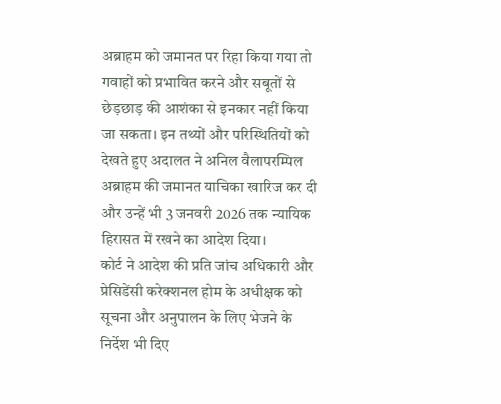अब्राहम को जमानत पर रिहा किया गया तो गवाहों को प्रभावित करने और सबूतों से छेड़छाड़ की आशंका से इनकार नहीं किया जा सकता। इन तथ्यों और परिस्थितियों को देखते हुए अदालत ने अनिल वैलापरम्पिल अब्राहम की जमानत याचिका खारिज कर दी और उन्हें भी 3 जनवरी 2026 तक न्यायिक हिरासत में रखने का आदेश दिया।
कोर्ट ने आदेश की प्रति जांच अधिकारी और प्रेसिडेंसी करेक्शनल होम के अधीक्षक को सूचना और अनुपालन के लिए भेजने के निर्देश भी दिए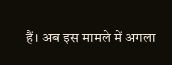हैं। अब इस मामले में अगला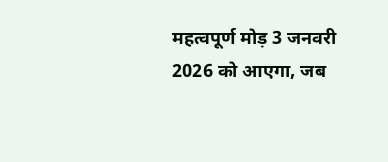महत्वपूर्ण मोड़ 3 जनवरी 2026 को आएगा, जब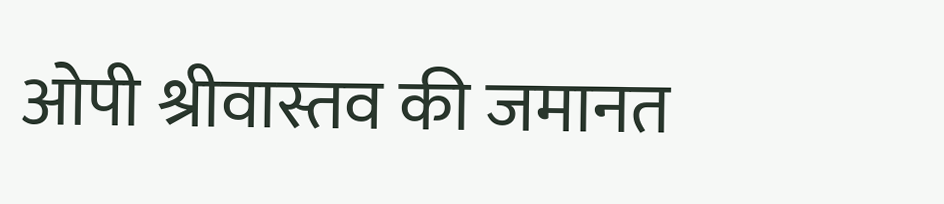ओपी श्रीवास्तव की जमानत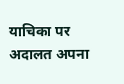याचिका पर अदालत अपना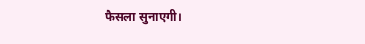फैसला सुनाएगी।